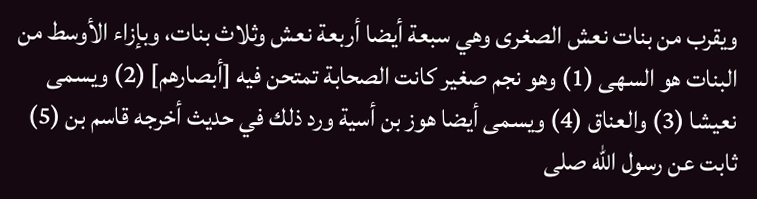ويقرب من بنات نعش الصغرى وهي سبعة أيضا أربعة نعش وثلاث بنات، وبإزاء الأوسط من البنات هو السهى (1) وهو نجم صغير كانت الصحابة تمتحن فيه [أبصارهم] (2) ويسمى نعيشا (3) والعناق (4) ويسمى أيضا هوز بن أسية ورد ذلك في حديث أخرجه قاسم بن (5) ثابت عن رسول الله صلى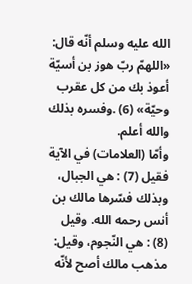الله عليه وسلم أنّه قال: «اللهمّ ربّ هوز بن أسيّة أعوذ بك من كل عقرب وحيّة» (6) .وفسره بذلك والله أعلم.
وأمّا (العلامات) في الآية فقيل (7) : هي الجبال، وبذلك فسّرها مالك بن أنس رحمه الله. وقيل (8) : هي النّجوم، وقيل: مذهب مالك أصح لأنّه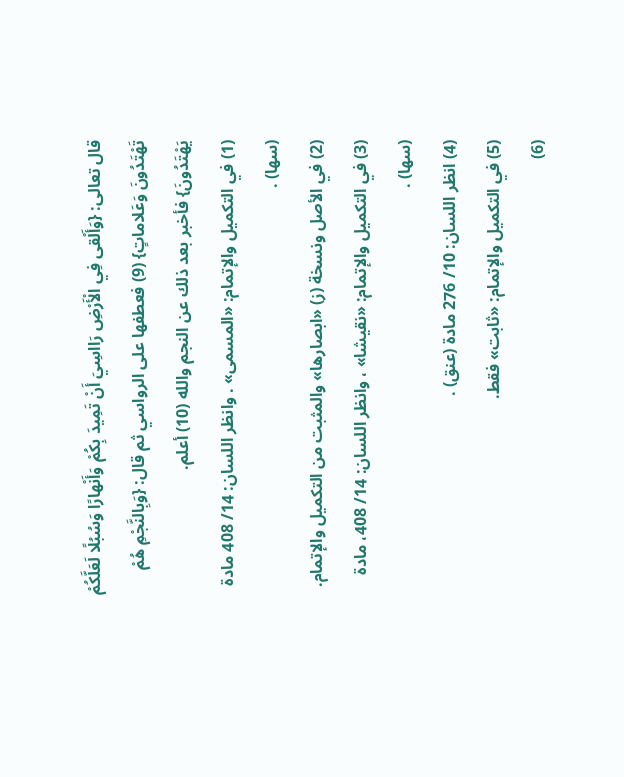قال تعالى: {وَأَلْقى فِي الْأَرْضِ رَااسِيَ أَنْ تَمِيدَ بِكُمْ وَأَنْهارًا وَسُبُلًا لَعَلَّكُمْ تَهْتَدُونَ وَعَلاماتٍ} (9) فعطفها على الرواسي ثم قال: {وَبِالنَّجْمِ هُمْ يَهْتَدُونَ} فأخبر بعد ذلك عن النجم والله (10) أعلم.
(1) في التكميل والإتمام: «المسمى» . وانظر اللسان: 14/ 408 مادة (سها) .
(2) في الأصل ونسخة (ز) «ابصارها» والمثبت من التكميل والإتمام.
(3) في التكميل والإتمام: «نقيشا» ، وانظر اللسان: 14/ 408، مادة (سها) .
(4) انظر اللسان: 10/ 276 مادة (عنق) .
(5) في التكميل والإتمام: «ثابت» فقط.
(6)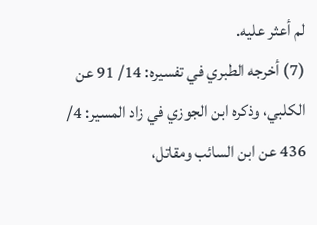لم أعثر عليه.
(7) أخرجه الطبري في تفسيره: 14/ 91 عن الكلبي، وذكره ابن الجوزي في زاد المسير: 4/ 436 عن ابن السائب ومقاتل،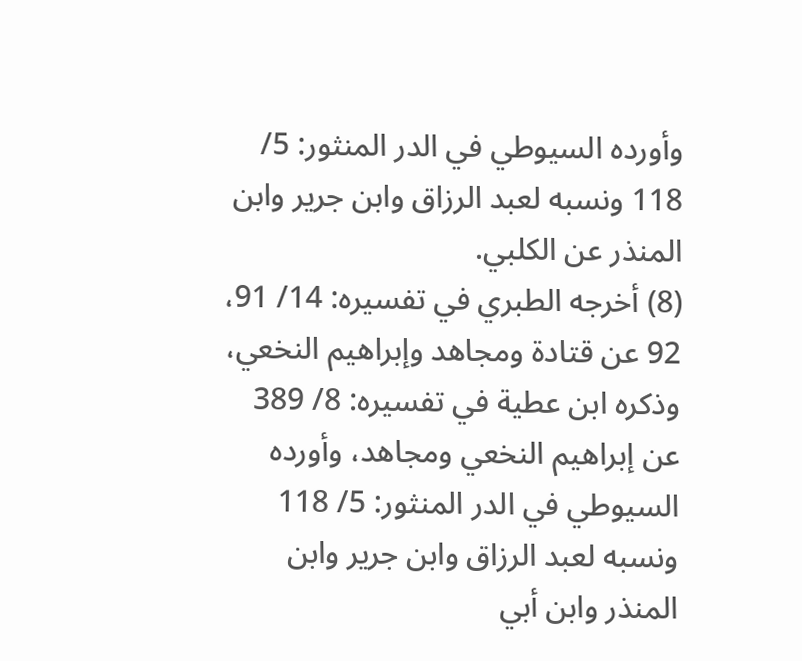وأورده السيوطي في الدر المنثور: 5/ 118 ونسبه لعبد الرزاق وابن جرير وابن المنذر عن الكلبي.
(8) أخرجه الطبري في تفسيره: 14/ 91، 92 عن قتادة ومجاهد وإبراهيم النخعي، وذكره ابن عطية في تفسيره: 8/ 389 عن إبراهيم النخعي ومجاهد، وأورده السيوطي في الدر المنثور: 5/ 118 ونسبه لعبد الرزاق وابن جرير وابن المنذر وابن أبي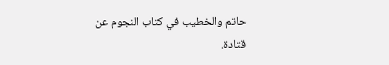حاتم والخطيب في كتاب النجوم عن قتادة.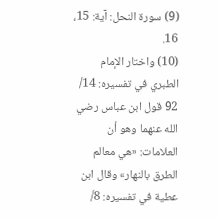(9) سورة النحل: آية: 15، 16.
(10) واختار الإمام الطبري في تفسيره: 14/ 92 قول ابن عباس رضي الله عنهما وهو أن العلامات: «هي معالم الطرق بالنهار» وقال ابن عطية في تفسيره: 8/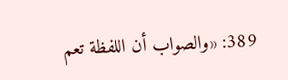389: «والصواب أن اللفظة تعم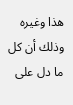هذا وغيره وذلك أن كل ما دل على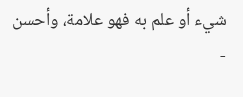شيء أو علم به فهو علامة، وأحسن -